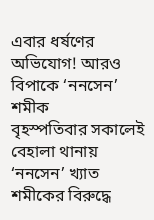এবার ধর্ষণের অভিযোগ! আরও বিপাকে ‘ননসেন’ শমীক
বৃহস্পতিবার সকালেই বেহালা থানায় ‘ননসেন’ খ্যাত শমীকের বিরুদ্ধে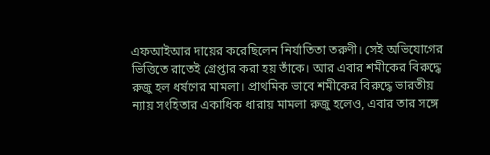এফআইআর দায়ের করেছিলেন নির্যাতিতা তরুণী। সেই অভিযোগের ভিত্তিতে রাতেই গ্রেপ্তার করা হয় তাঁকে। আর এবার শমীকের বিরুদ্ধে রুজু হল ধর্ষণের মামলা। প্রাথমিক ভাবে শমীকের বিরুদ্ধে ভারতীয় ন্যায় সংহিতার একাধিক ধারায় মামলা রুজু হলেও, এবার তার সঙ্গে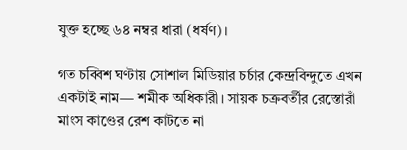যুক্ত হচ্ছে ৬৪ নম্বর ধারা (ধর্ষণ)।

গত চব্বিশ ঘণ্টায় সোশাল মিডিয়ার চর্চার কেন্দ্রবিন্দুতে এখন একটাই নাম— শমীক অধিকারী। সায়ক চক্রবর্তীর রেস্তোরাঁ মাংস কাণ্ডের রেশ কাটতে না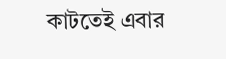কাটতেই এবার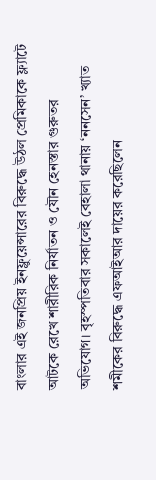বাংলার এই জনপ্রিয় ইনফ্লুয়েন্সারের বিরুদ্ধে উঠল প্রেমিকাকে ফ্ল্যাটে আটকে রেখে শারীরিক নির্যাতন ও যৌন হেনস্তার গুরুতর অভিযোগ। বৃহস্পতিবার সকালেই বেহালা থানায় ‘ননসেন’ খ্যাত শমীকের বিরুদ্ধে এফআইআর দায়ের করেছিলেন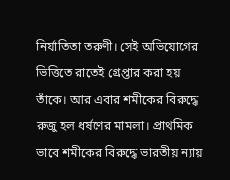নির্যাতিতা তরুণী। সেই অভিযোগের ভিত্তিতে রাতেই গ্রেপ্তার করা হয় তাঁকে। আর এবার শমীকের বিরুদ্ধে রুজু হল ধর্ষণের মামলা। প্রাথমিক ভাবে শমীকের বিরুদ্ধে ভারতীয় ন্যায়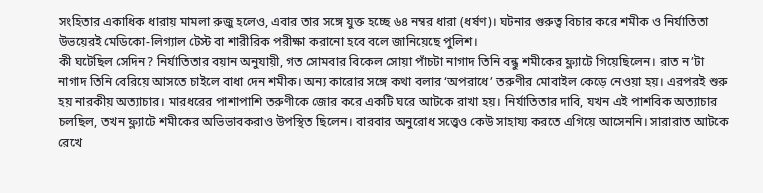সংহিতার একাধিক ধারায় মামলা রুজু হলেও, এবার তার সঙ্গে যুক্ত হচ্ছে ৬৪ নম্বর ধারা (ধর্ষণ)। ঘটনার গুরুত্ব বিচার করে শমীক ও নির্যাতিতা উভয়েরই মেডিকো-লিগ্যাল টেস্ট বা শারীরিক পরীক্ষা করানো হবে বলে জানিয়েছে পুলিশ।
কী ঘটেছিল সেদিন? নির্যাতিতার বয়ান অনুযায়ী, গত সোমবার বিকেল সোয়া পাঁচটা নাগাদ তিনি বন্ধু শমীকের ফ্ল্যাটে গিয়েছিলেন। রাত ন’টা নাগাদ তিনি বেরিয়ে আসতে চাইলে বাধা দেন শমীক। অন্য কারোর সঙ্গে কথা বলার ‘অপরাধে’ তরুণীর মোবাইল কেড়ে নেওয়া হয়। এরপরই শুরু হয় নারকীয় অত্যাচার। মারধরের পাশাপাশি তরুণীকে জোর করে একটি ঘরে আটকে রাখা হয়। নির্যাতিতার দাবি, যখন এই পাশবিক অত্যাচার চলছিল, তখন ফ্ল্যাটে শমীকের অভিভাবকরাও উপস্থিত ছিলেন। বারবার অনুরোধ সত্ত্বেও কেউ সাহায্য করতে এগিয়ে আসেননি। সারারাত আটকে রেখে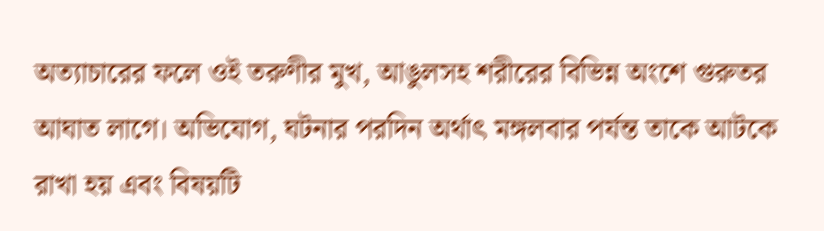অত্যাচারের ফলে ওই তরুণীর মুখ, আঙুলসহ শরীরের বিভিন্ন অংশে গুরুতর আঘাত লাগে। অভিযোগ, ঘটনার পরদিন অর্থাৎ মঙ্গলবার পর্যন্ত তাকে আটকে রাখা হয় এবং বিষয়টি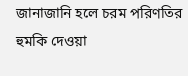জানাজানি হলে চরম পরিণতির হুমকি দেওয়া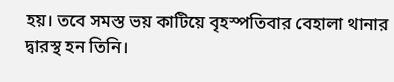হয়। তবে সমস্ত ভয় কাটিয়ে বৃহস্পতিবার বেহালা থানার দ্বারস্থ হন তিনি।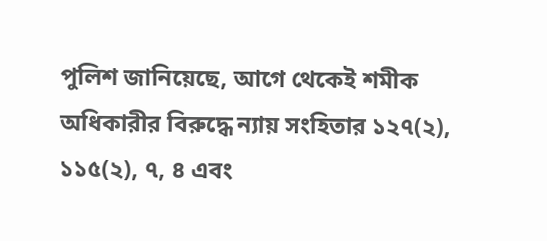পুলিশ জানিয়েছে, আগে থেকেই শমীক অধিকারীর বিরুদ্ধে ন্যায় সংহিতার ১২৭(২), ১১৫(২), ৭, ৪ এবং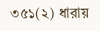৩৫১(২) ধারায়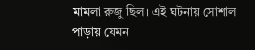মামলা রুজু ছিল। এই ঘটনায় সোশাল পাড়ায় যেমন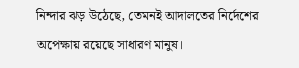নিন্দার ঝড় উঠেছে, তেমনই আদালতের নির্দেশের অপেক্ষায় রয়েছে সাধারণ মানুষ।